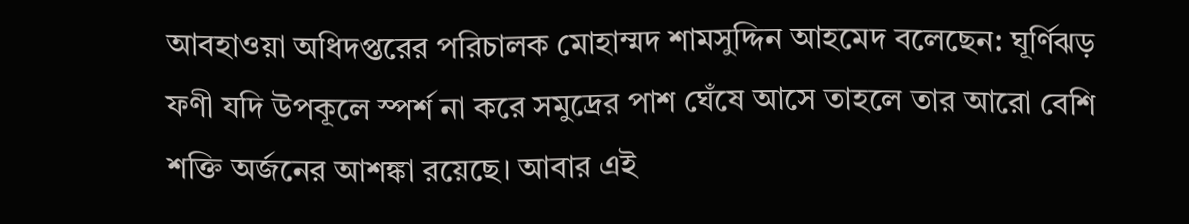আবহাওয়া অধিদপ্তরের পরিচালক মোহাম্মদ শামসুদ্দিন আহমেদ বলেছেন: ঘূর্ণিঝড় ফণী যদি উপকূলে স্পর্শ না করে সমুদ্রের পাশ ঘেঁষে আসে তাহলে তার আরো বেশি শক্তি অর্জনের আশঙ্কা রয়েছে। আবার এই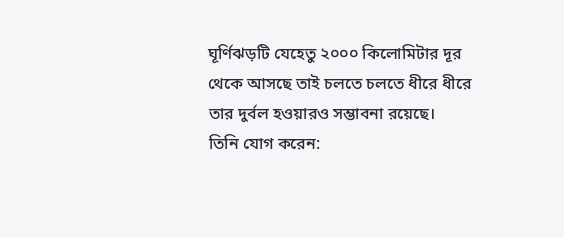ঘূর্ণিঝড়টি যেহেতু ২০০০ কিলোমিটার দূর থেকে আসছে তাই চলতে চলতে ধীরে ধীরে তার দুর্বল হওয়ারও সম্ভাবনা রয়েছে।
তিনি যোগ করেন: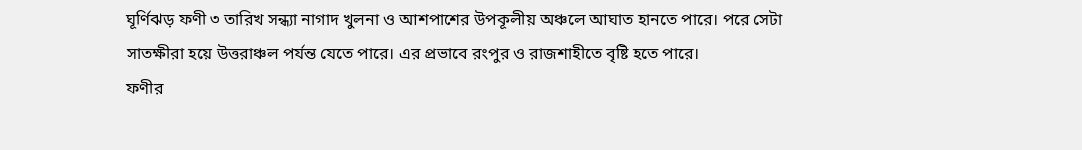ঘূর্ণিঝড় ফণী ৩ তারিখ সন্ধ্যা নাগাদ খুলনা ও আশপাশের উপকূলীয় অঞ্চলে আঘাত হানতে পারে। পরে সেটা সাতক্ষীরা হয়ে উত্তরাঞ্চল পর্যন্ত যেতে পারে। এর প্রভাবে রংপুর ও রাজশাহীতে বৃষ্টি হতে পারে।
ফণীর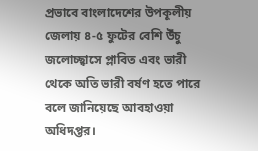প্রভাবে বাংলাদেশের উপকূলীয় জেলায় ৪-৫ ফুটের বেশি উঁচু জলোচ্ছ্বাসে প্লাবিত এবং ভারী থেকে অতি ভারী বর্ষণ হতে পারে বলে জানিয়েছে আবহাওয়া অধিদপ্তর।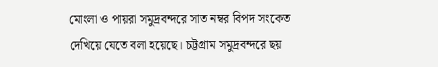মোংলা ও পায়রা সমুদ্রবন্দরে সাত নম্বর বিপদ সংকেত দেখিয়ে যেতে বলা হয়েছে। চট্টগ্রাম সমুদ্রবন্দরে ছয়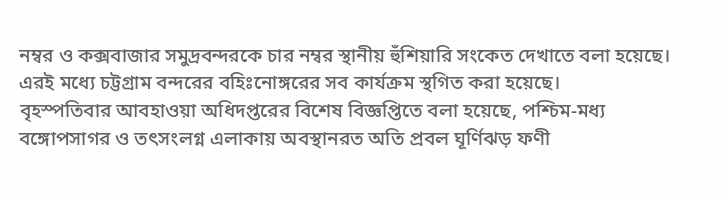নম্বর ও কক্সবাজার সমুদ্রবন্দরকে চার নম্বর স্থানীয় হুঁশিয়ারি সংকেত দেখাতে বলা হয়েছে। এরই মধ্যে চট্টগ্রাম বন্দরের বহিঃনোঙ্গরের সব কার্যক্রম স্থগিত করা হয়েছে।
বৃহস্পতিবার আবহাওয়া অধিদপ্তরের বিশেষ বিজ্ঞপ্তিতে বলা হয়েছে, পশ্চিম-মধ্য বঙ্গোপসাগর ও তৎসংলগ্ন এলাকায় অবস্থানরত অতি প্রবল ঘূর্ণিঝড় ফণী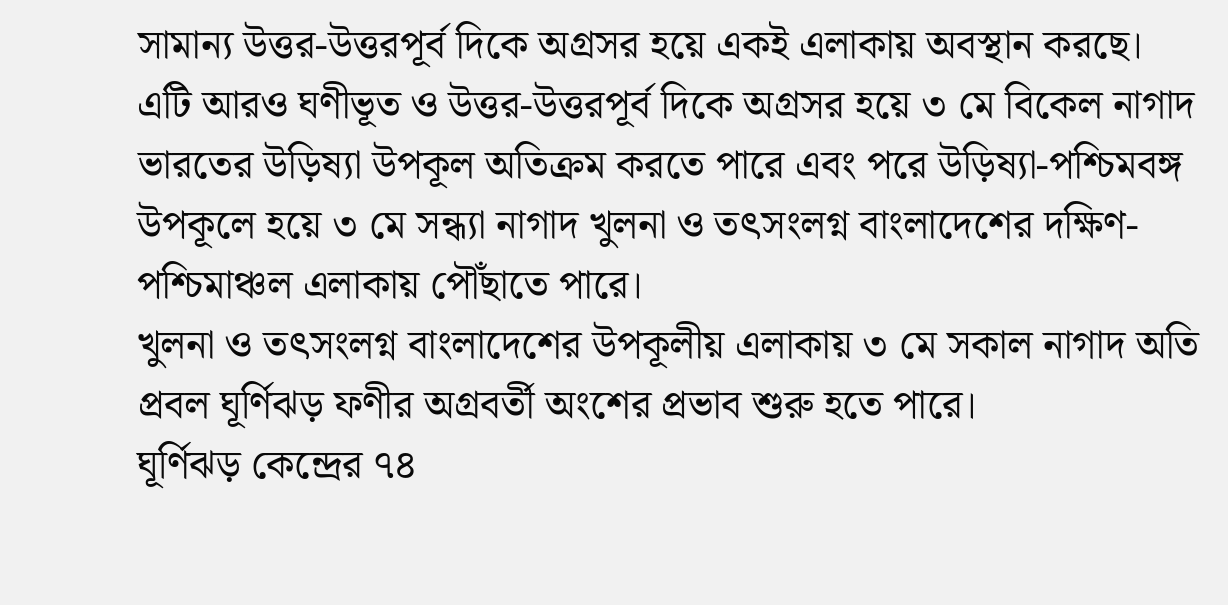সামান্য উত্তর-উত্তরপূর্ব দিকে অগ্রসর হয়ে একই এলাকায় অবস্থান করছে।
এটি আরও ঘণীভূত ও উত্তর-উত্তরপূর্ব দিকে অগ্রসর হয়ে ৩ মে বিকেল নাগাদ ভারতের উড়িষ্যা উপকূল অতিক্রম করতে পারে এবং পরে উড়িষ্যা-পশ্চিমবঙ্গ উপকূলে হয়ে ৩ মে সন্ধ্যা নাগাদ খুলনা ও তৎসংলগ্ন বাংলাদেশের দক্ষিণ-পশ্চিমাঞ্চল এলাকায় পৌঁছাতে পারে।
খুলনা ও তৎসংলগ্ন বাংলাদেশের উপকূলীয় এলাকায় ৩ মে সকাল নাগাদ অতি প্রবল ঘূর্ণিঝড় ফণীর অগ্রবর্তী অংশের প্রভাব শুরু হতে পারে।
ঘূর্ণিঝড় কেন্দ্রের ৭৪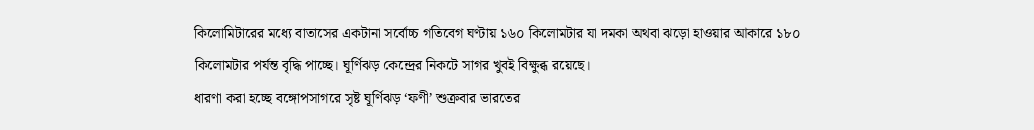কিলোমিটারের মধ্যে বাতাসের একটানা সর্বোচ্চ গতিবেগ ঘণ্টায় ১৬০ কিলোমটার যা দমকা অথবা ঝড়ো হাওয়ার আকারে ১৮০ কিলোমটার পর্যন্ত বৃদ্ধি পাচ্ছে। ঘূর্ণিঝড় কেন্দ্রের নিকটে সাগর খুবই বিক্ষুব্ধ রয়েছে।
ধারণা করা হচ্ছে বঙ্গোপসাগরে সৃষ্ট ঘূর্ণিঝড় ‘ফণী’ শুক্রবার ভারতের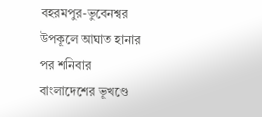বহরমপুর-ভুবেনশ্বর উপকূলে আঘাত হানার পর শনিবার বাংলাদেশের ভূখণ্ডে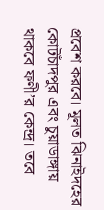প্রবেশ করবে। মূলত ঝিনাইদহের কোটচাঁদপুর এবং চুয়াডাঙ্গায় থাকবে ফণী’র কেন্দ্র। তবে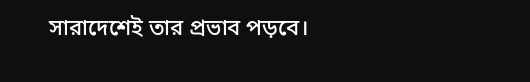সারাদেশেই তার প্রভাব পড়বে।